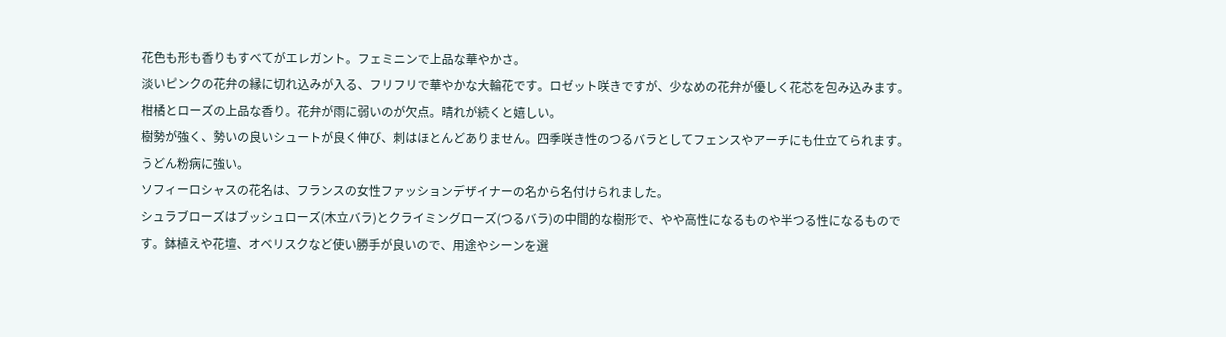花色も形も香りもすべてがエレガント。フェミニンで上品な華やかさ。
淡いピンクの花弁の縁に切れ込みが入る、フリフリで華やかな大輪花です。ロゼット咲きですが、少なめの花弁が優しく花芯を包み込みます。柑橘とローズの上品な香り。花弁が雨に弱いのが欠点。晴れが続くと嬉しい。
樹勢が強く、勢いの良いシュートが良く伸び、刺はほとんどありません。四季咲き性のつるバラとしてフェンスやアーチにも仕立てられます。うどん粉病に強い。
ソフィーロシャスの花名は、フランスの女性ファッションデザイナーの名から名付けられました。
シュラブローズはブッシュローズ(木立バラ)とクライミングローズ(つるバラ)の中間的な樹形で、やや高性になるものや半つる性になるものです。鉢植えや花壇、オベリスクなど使い勝手が良いので、用途やシーンを選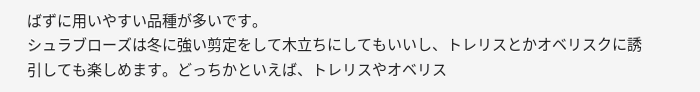ばずに用いやすい品種が多いです。
シュラブローズは冬に強い剪定をして木立ちにしてもいいし、トレリスとかオベリスクに誘引しても楽しめます。どっちかといえば、トレリスやオベリス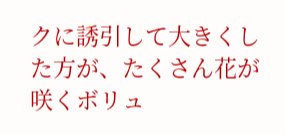クに誘引して大きくした方が、たくさん花が咲くボリュ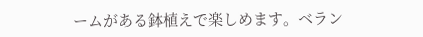ームがある鉢植えで楽しめます。ベラン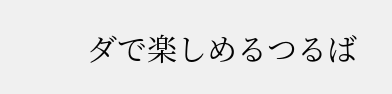ダで楽しめるつるば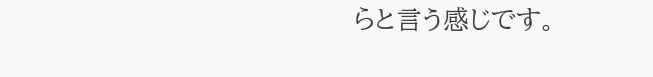らと言う感じです。